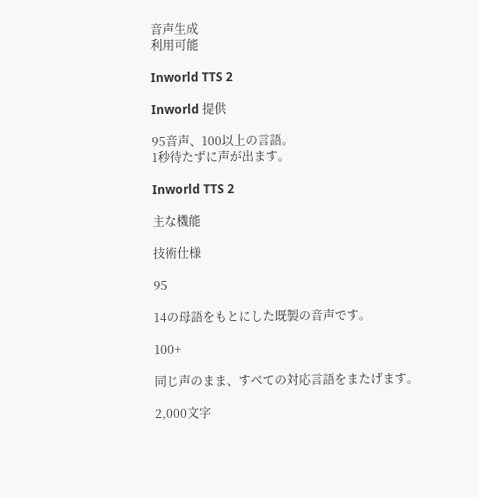音声生成
利用可能

Inworld TTS 2

Inworld 提供

95音声、100以上の言語。
1秒待たずに声が出ます。

Inworld TTS 2

主な機能

技術仕様

95

14の母語をもとにした既製の音声です。

100+

同じ声のまま、すべての対応言語をまたげます。

2,000文字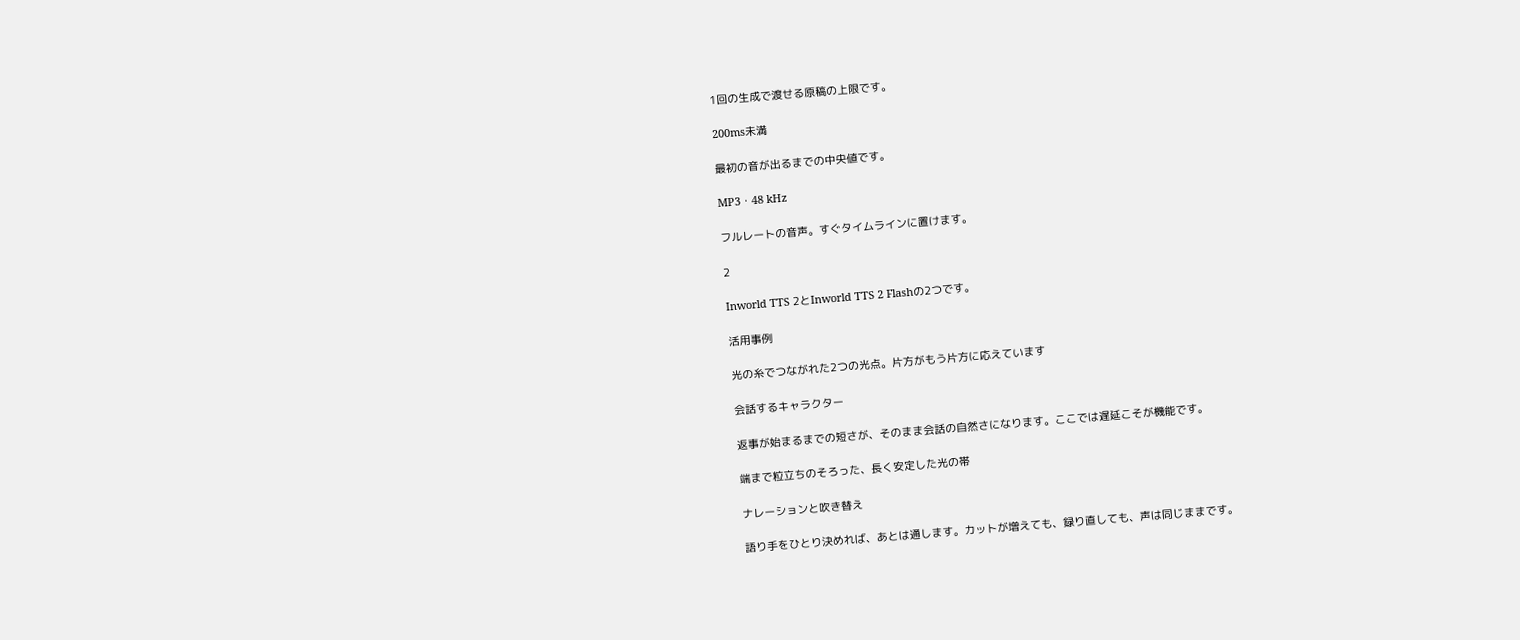1回の生成で渡せる原稿の上限です。

200ms未満

最初の音が出るまでの中央値です。

MP3・48 kHz

フルレートの音声。すぐタイムラインに置けます。

2

Inworld TTS 2とInworld TTS 2 Flashの2つです。

活用事例

光の糸でつながれた2つの光点。片方がもう片方に応えています

会話するキャラクター

返事が始まるまでの短さが、そのまま会話の自然さになります。ここでは遅延こそが機能です。

端まで粒立ちのそろった、長く安定した光の帯

ナレーションと吹き替え

語り手をひとり決めれば、あとは通します。カットが増えても、録り直しても、声は同じままです。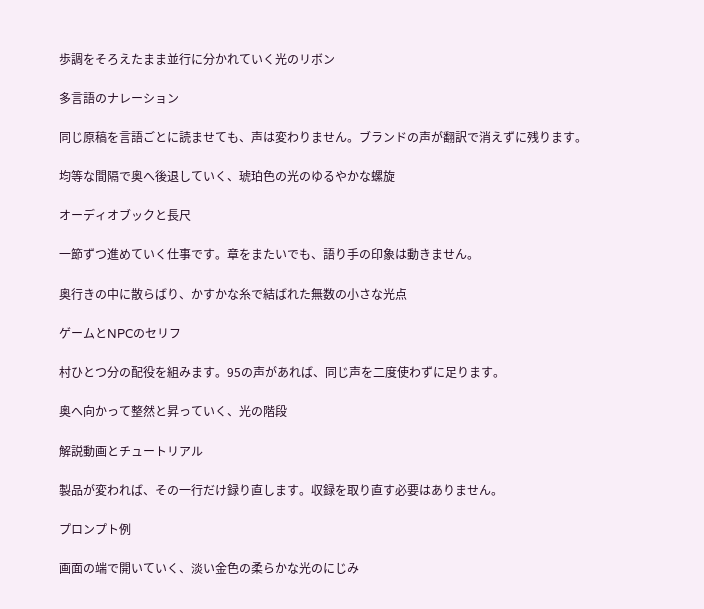歩調をそろえたまま並行に分かれていく光のリボン

多言語のナレーション

同じ原稿を言語ごとに読ませても、声は変わりません。ブランドの声が翻訳で消えずに残ります。

均等な間隔で奥へ後退していく、琥珀色の光のゆるやかな螺旋

オーディオブックと長尺

一節ずつ進めていく仕事です。章をまたいでも、語り手の印象は動きません。

奥行きの中に散らばり、かすかな糸で結ばれた無数の小さな光点

ゲームとNPCのセリフ

村ひとつ分の配役を組みます。95の声があれば、同じ声を二度使わずに足ります。

奥へ向かって整然と昇っていく、光の階段

解説動画とチュートリアル

製品が変われば、その一行だけ録り直します。収録を取り直す必要はありません。

プロンプト例

画面の端で開いていく、淡い金色の柔らかな光のにじみ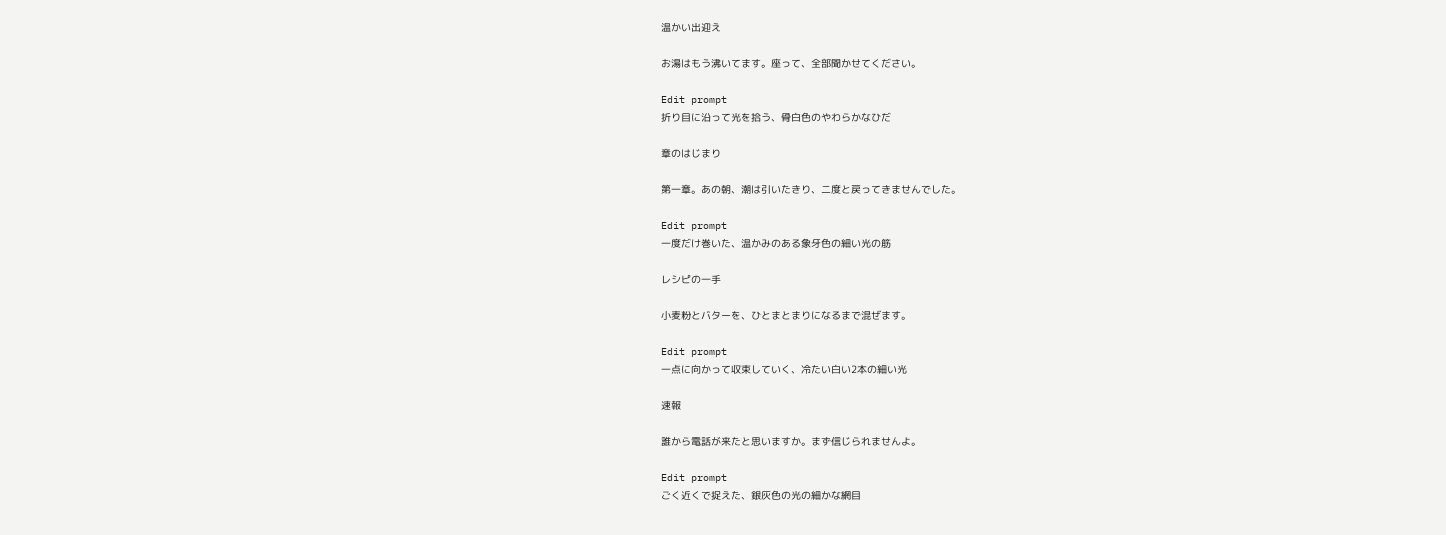温かい出迎え

お湯はもう沸いてます。座って、全部聞かせてください。

Edit prompt
折り目に沿って光を拾う、骨白色のやわらかなひだ

章のはじまり

第一章。あの朝、潮は引いたきり、二度と戻ってきませんでした。

Edit prompt
一度だけ巻いた、温かみのある象牙色の細い光の筋

レシピの一手

小麦粉とバターを、ひとまとまりになるまで混ぜます。

Edit prompt
一点に向かって収束していく、冷たい白い2本の細い光

速報

誰から電話が来たと思いますか。まず信じられませんよ。

Edit prompt
ごく近くで捉えた、銀灰色の光の細かな網目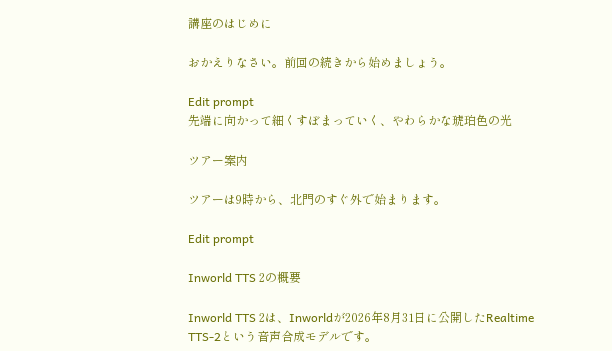講座のはじめに

おかえりなさい。前回の続きから始めましょう。

Edit prompt
先端に向かって細くすぼまっていく、やわらかな琥珀色の光

ツアー案内

ツアーは9時から、北門のすぐ外で始まります。

Edit prompt

Inworld TTS 2の概要

Inworld TTS 2は、Inworldが2026年8月31日に公開したRealtime TTS-2という音声合成モデルです。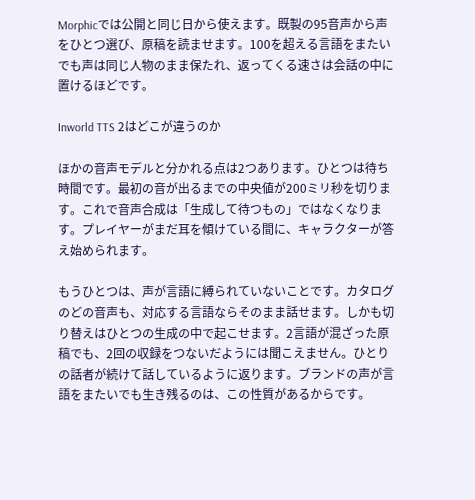Morphicでは公開と同じ日から使えます。既製の95音声から声をひとつ選び、原稿を読ませます。100を超える言語をまたいでも声は同じ人物のまま保たれ、返ってくる速さは会話の中に置けるほどです。

Inworld TTS 2はどこが違うのか

ほかの音声モデルと分かれる点は2つあります。ひとつは待ち時間です。最初の音が出るまでの中央値が200ミリ秒を切ります。これで音声合成は「生成して待つもの」ではなくなります。プレイヤーがまだ耳を傾けている間に、キャラクターが答え始められます。

もうひとつは、声が言語に縛られていないことです。カタログのどの音声も、対応する言語ならそのまま話せます。しかも切り替えはひとつの生成の中で起こせます。2言語が混ざった原稿でも、2回の収録をつないだようには聞こえません。ひとりの話者が続けて話しているように返ります。ブランドの声が言語をまたいでも生き残るのは、この性質があるからです。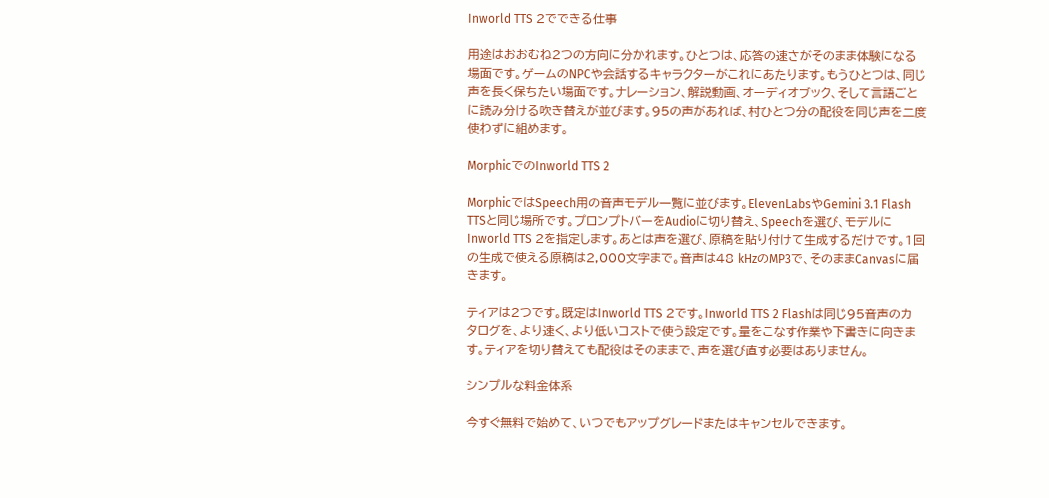Inworld TTS 2でできる仕事

用途はおおむね2つの方向に分かれます。ひとつは、応答の速さがそのまま体験になる場面です。ゲームのNPCや会話するキャラクターがこれにあたります。もうひとつは、同じ声を長く保ちたい場面です。ナレーション、解説動画、オーディオブック、そして言語ごとに読み分ける吹き替えが並びます。95の声があれば、村ひとつ分の配役を同じ声を二度使わずに組めます。

MorphicでのInworld TTS 2

MorphicではSpeech用の音声モデル一覧に並びます。ElevenLabsやGemini 3.1 Flash TTSと同じ場所です。プロンプトバーをAudioに切り替え、Speechを選び、モデルにInworld TTS 2を指定します。あとは声を選び、原稿を貼り付けて生成するだけです。1回の生成で使える原稿は2,000文字まで。音声は48 kHzのMP3で、そのままCanvasに届きます。

ティアは2つです。既定はInworld TTS 2です。Inworld TTS 2 Flashは同じ95音声のカタログを、より速く、より低いコストで使う設定です。量をこなす作業や下書きに向きます。ティアを切り替えても配役はそのままで、声を選び直す必要はありません。

シンプルな料金体系

今すぐ無料で始めて、いつでもアップグレードまたはキャンセルできます。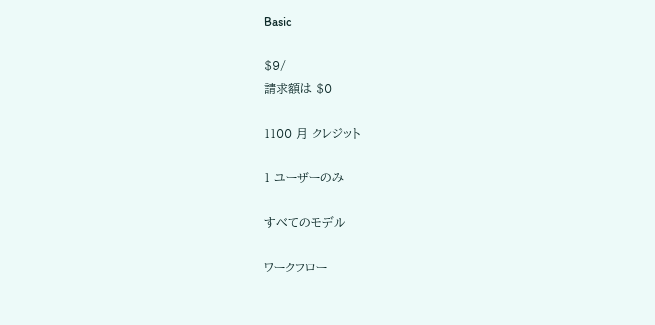Basic

$9/
請求額は $0

1100 月 クレジット

1 ユーザーのみ

すべてのモデル

ワークフロー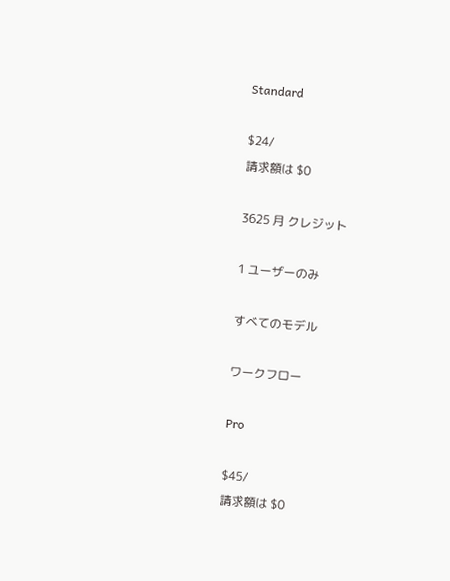Standard

$24/
請求額は $0

3625 月 クレジット

1 ユーザーのみ

すべてのモデル

ワークフロー

Pro

$45/
請求額は $0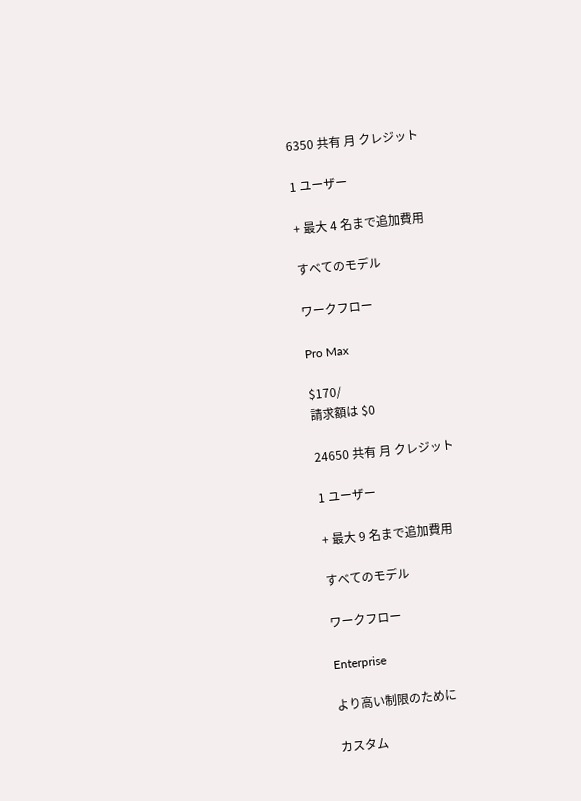6350 共有 月 クレジット

1 ユーザー

+ 最大 4 名まで追加費用

すべてのモデル

ワークフロー

Pro Max

$170/
請求額は $0

24650 共有 月 クレジット

1 ユーザー

+ 最大 9 名まで追加費用

すべてのモデル

ワークフロー

Enterprise

より高い制限のために

カスタム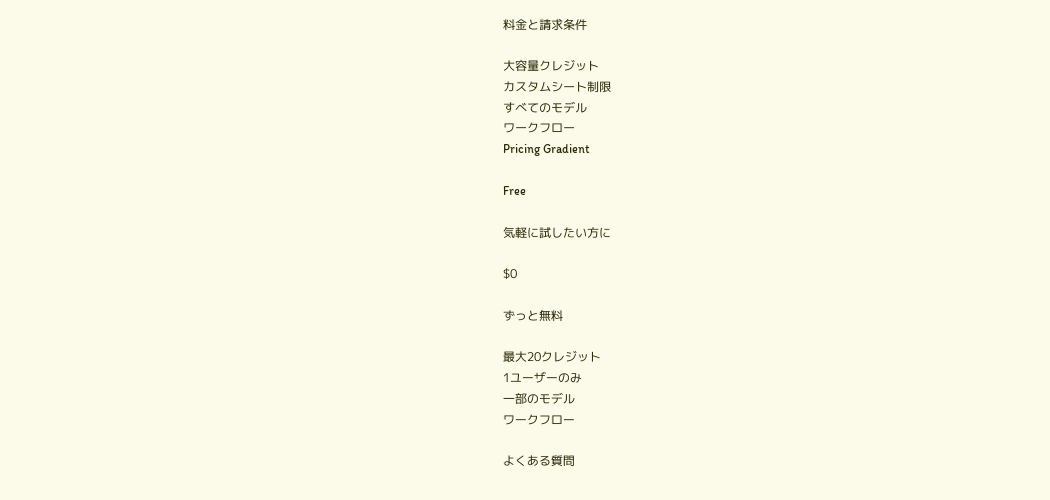料金と請求条件

大容量クレジット
カスタムシート制限
すべてのモデル
ワークフロー
Pricing Gradient

Free

気軽に試したい方に

$0

ずっと無料

最大20クレジット
1ユーザーのみ
一部のモデル
ワークフロー

よくある質問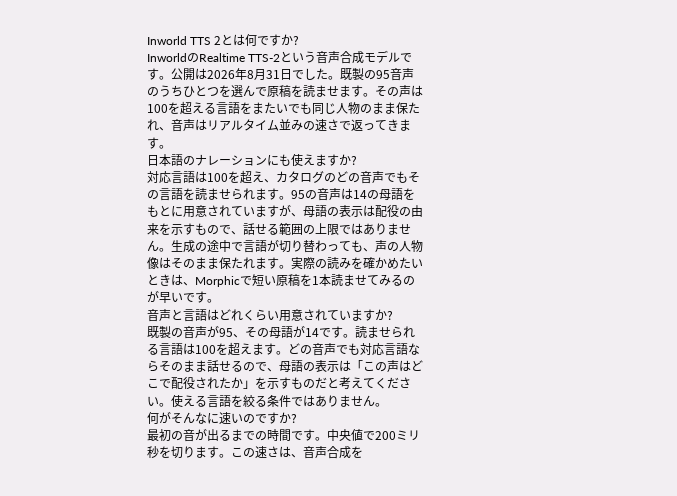Inworld TTS 2とは何ですか?
InworldのRealtime TTS-2という音声合成モデルです。公開は2026年8月31日でした。既製の95音声のうちひとつを選んで原稿を読ませます。その声は100を超える言語をまたいでも同じ人物のまま保たれ、音声はリアルタイム並みの速さで返ってきます。
日本語のナレーションにも使えますか?
対応言語は100を超え、カタログのどの音声でもその言語を読ませられます。95の音声は14の母語をもとに用意されていますが、母語の表示は配役の由来を示すもので、話せる範囲の上限ではありません。生成の途中で言語が切り替わっても、声の人物像はそのまま保たれます。実際の読みを確かめたいときは、Morphicで短い原稿を1本読ませてみるのが早いです。
音声と言語はどれくらい用意されていますか?
既製の音声が95、その母語が14です。読ませられる言語は100を超えます。どの音声でも対応言語ならそのまま話せるので、母語の表示は「この声はどこで配役されたか」を示すものだと考えてください。使える言語を絞る条件ではありません。
何がそんなに速いのですか?
最初の音が出るまでの時間です。中央値で200ミリ秒を切ります。この速さは、音声合成を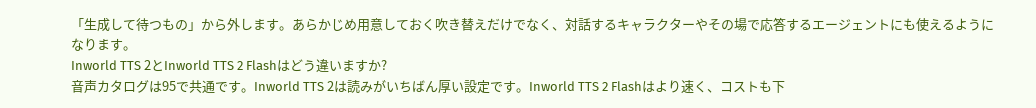「生成して待つもの」から外します。あらかじめ用意しておく吹き替えだけでなく、対話するキャラクターやその場で応答するエージェントにも使えるようになります。
Inworld TTS 2とInworld TTS 2 Flashはどう違いますか?
音声カタログは95で共通です。Inworld TTS 2は読みがいちばん厚い設定です。Inworld TTS 2 Flashはより速く、コストも下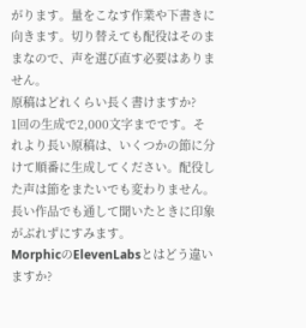がります。量をこなす作業や下書きに向きます。切り替えても配役はそのままなので、声を選び直す必要はありません。
原稿はどれくらい長く書けますか?
1回の生成で2,000文字までです。それより長い原稿は、いくつかの節に分けて順番に生成してください。配役した声は節をまたいでも変わりません。長い作品でも通して聞いたときに印象がぶれずにすみます。
MorphicのElevenLabsとはどう違いますか?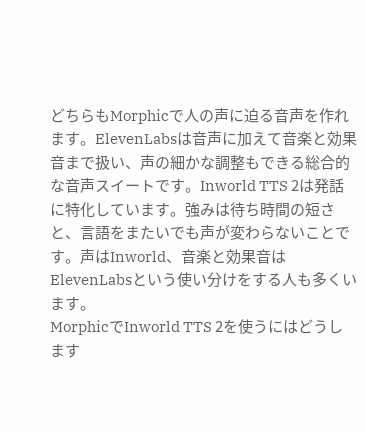どちらもMorphicで人の声に迫る音声を作れます。ElevenLabsは音声に加えて音楽と効果音まで扱い、声の細かな調整もできる総合的な音声スイートです。Inworld TTS 2は発話に特化しています。強みは待ち時間の短さと、言語をまたいでも声が変わらないことです。声はInworld、音楽と効果音はElevenLabsという使い分けをする人も多くいます。
MorphicでInworld TTS 2を使うにはどうします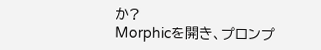か?
Morphicを開き、プロンプ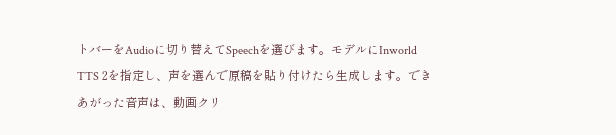トバーをAudioに切り替えてSpeechを選びます。モデルにInworld TTS 2を指定し、声を選んで原稿を貼り付けたら生成します。できあがった音声は、動画クリ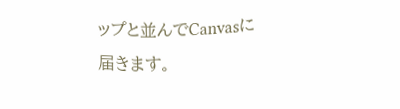ップと並んでCanvasに届きます。